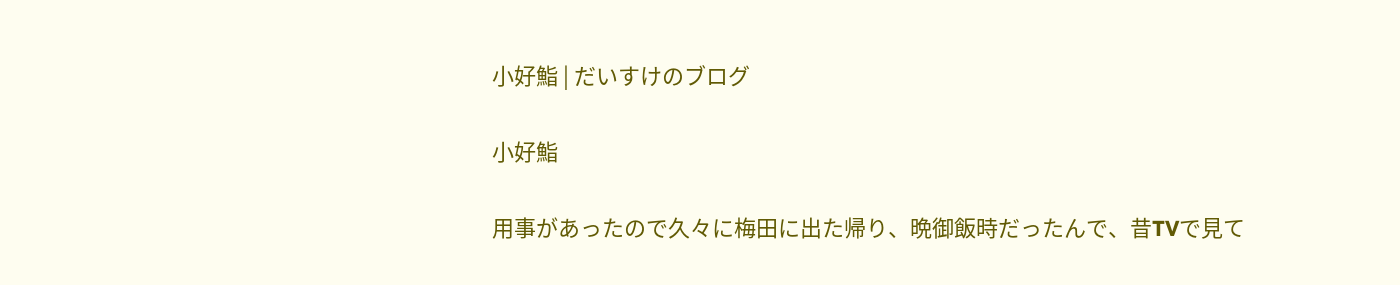小好鮨 | だいすけのブログ

小好鮨

用事があったので久々に梅田に出た帰り、晩御飯時だったんで、昔TVで見て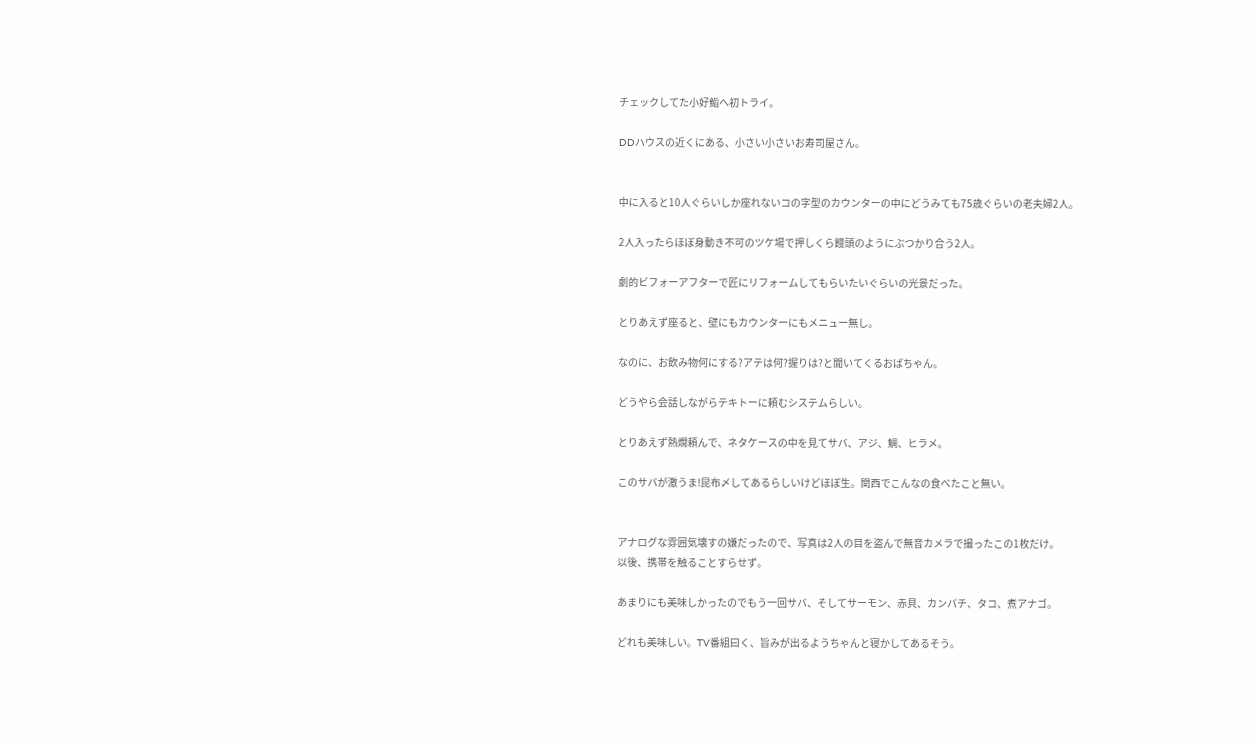チェックしてた小好鮨へ初トライ。

DDハウスの近くにある、小さい小さいお寿司屋さん。


中に入ると10人ぐらいしか座れないコの字型のカウンターの中にどうみても75歳ぐらいの老夫婦2人。

2人入ったらほぼ身動き不可のツケ場で押しくら饅頭のようにぶつかり合う2人。

劇的ビフォーアフターで匠にリフォームしてもらいたいぐらいの光景だった。

とりあえず座ると、壁にもカウンターにもメニュー無し。

なのに、お飲み物何にする?アテは何?握りは?と聞いてくるおばちゃん。

どうやら会話しながらテキトーに頼むシステムらしい。

とりあえず熱燗頼んで、ネタケースの中を見てサバ、アジ、鯛、ヒラメ。

このサバが激うま!昆布〆してあるらしいけどほぼ生。関西でこんなの食べたこと無い。


アナログな雰囲気壊すの嫌だったので、写真は2人の目を盗んで無音カメラで撮ったこの1枚だけ。
以後、携帯を触ることすらせず。

あまりにも美味しかったのでもう一回サバ、そしてサーモン、赤貝、カンパチ、タコ、煮アナゴ。

どれも美味しい。TV番組曰く、旨みが出るようちゃんと寝かしてあるそう。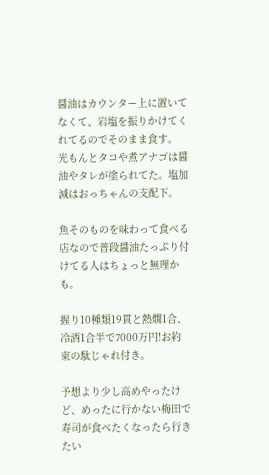醤油はカウンター上に置いてなくて、岩塩を振りかけてくれてるのでそのまま食す。
光もんとタコや煮アナゴは醤油やタレが塗られてた。塩加減はおっちゃんの支配下。

魚そのものを味わって食べる店なので普段醤油たっぷり付けてる人はちょっと無理かも。

握り10種類19貫と熱燗1合、冷酒1合半で7000万円!お約束の駄じゃれ付き。

予想より少し高めやったけど、めったに行かない梅田で寿司が食べたくなったら行きたい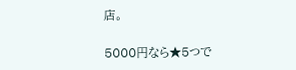店。

5000円なら★5つで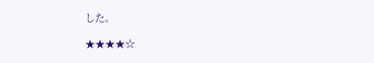した。

★★★★☆